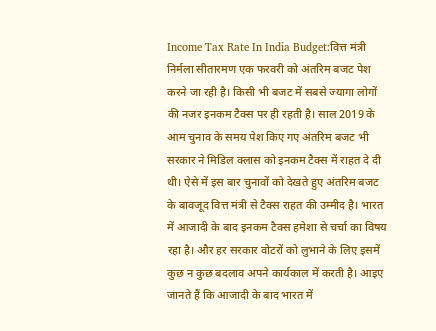Income Tax Rate In India Budget:वित्त मंत्री निर्मला सीतारमण एक फरवरी को अंतरिम बजट पेश करने जा रही है। किसी भी बजट में सबसे ज्यागा लोगों की नजर इनकम टैक्स पर ही रहती है। साल 2019 के आम चुनाव के समय पेश किए गए अंतरिम बजट भी सरकार ने मिडिल क्लास को इनकम टैक्स में राहत दे दी थी। ऐसे में इस बार चुनावों को देखते हुए अंतरिम बजट के बावजूद वित्त मंत्री से टैक्स राहत की उम्मीद है। भारत में आजादी के बाद इनकम टैक्स हमेशा से चर्चा का विषय रहा है। और हर सरकार वोटरों को लुभाने के लिए इसमें कुछ न कुछ बदलाव अपने कार्यकाल में करती है। आइए जानते हैं कि आजादी के बाद भारत में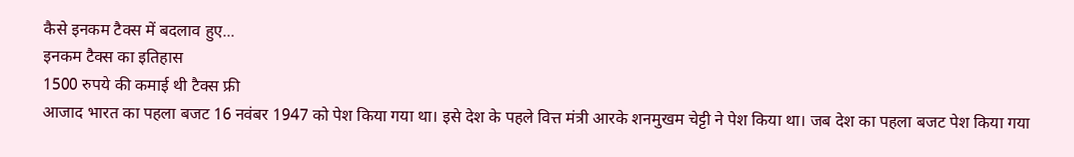कैसे इनकम टैक्स में बदलाव हुए...
इनकम टैक्स का इतिहास
1500 रुपये की कमाई थी टैक्स फ्री
आजाद भारत का पहला बजट 16 नवंबर 1947 को पेश किया गया था। इसे देश के पहले वित्त मंत्री आरके शनमुखम चेट्टी ने पेश किया था। जब देश का पहला बजट पेश किया गया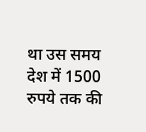था उस समय देश में 1500 रुपये तक की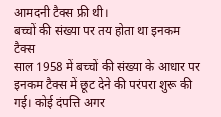आमदनी टैक्स फ्री थी।
बच्चों की संख्या पर तय होता था इनकम टैक्स
साल 1958 में बच्चों की संख्या के आधार पर इनकम टैक्स में छूट देने की परंपरा शुरू की गई। कोई दंपत्ति अगर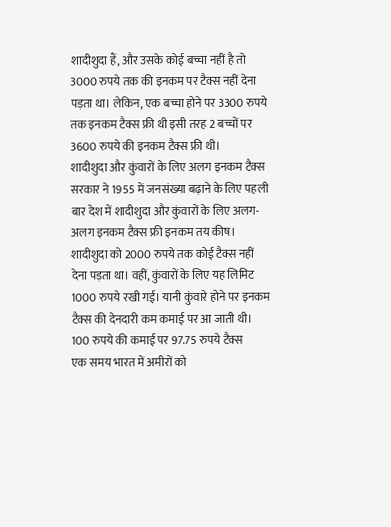शादीशुदा हैं, और उसके कोई बच्चा नहीं है तो 3000 रुपये तक की इनकम पर टैक्स नहीं देना पड़ता था। लेकिन, एक बच्चा होने पर 3300 रुपये तक इनकम टैक्स फ्री थी इसी तरह 2 बच्चों पर 3600 रुपये की इनकम टैक्स फ्री थी।
शादीशुदा और कुंवारों के लिए अलग इनकम टैक्स
सरकार ने 1955 में जनसंख्या बढ़ाने के लिए पहली बार देश में शादीशुदा और कुंवारों के लिए अलग-अलग इनकम टैक्स फ्री इनकम तय कीष। शादीशुदा को 2000 रुपये तक कोई टैक्स नहीं देना पड़ता था। वहीं, कुंवारों के लिए यह लिमिट 1000 रुपये रखी गई। यानी कुंवारे होने पर इनकम टैक्स की देनदारी कम कमाई पर आ जाती थी।
100 रुपये की कमाई पर 97.75 रुपये टैक्स
एक समय भारत में अमीरों को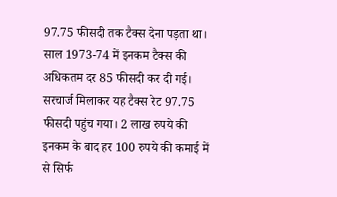97.75 फीसदी तक टैक्स देना पड़ता था। साल 1973-74 में इनकम टैक्स की अधिकतम दर 85 फीसदी कर दी गई। सरचार्ज मिलाकर यह टैक्स रेट 97.75 फीसदी पहुंच गया। 2 लाख रुपये की इनकम के बाद हर 100 रुपये की कमाई में से सिर्फ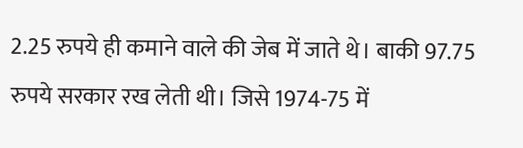2.25 रुपये ही कमाने वाले की जेब में जाते थे। बाकी 97.75 रुपये सरकार रख लेती थी। जिसे 1974-75 में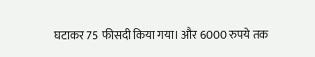घटाकर 75 फीसदी किया गया। और 6000 रुपये तक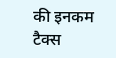की इनकम टैक्स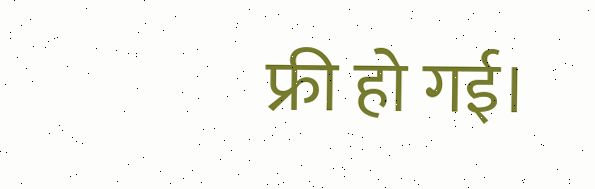फ्री हो गई।